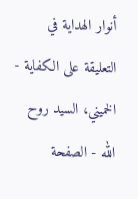أنوار الهداية في التعليقة على الكفاية - الخميني، السيد روح الله - الصفحة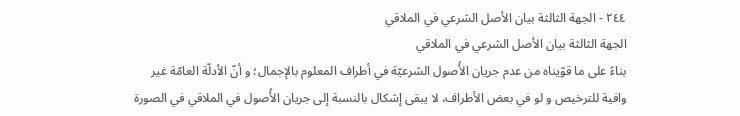٢٤٤ - الجهة الثالثة بيان الأصل الشرعي في الملاقي
الجهة الثالثة بيان الأصل الشرعي في الملاقي
بناءً على ما قوّيناه من عدم جريان الأُصول الشرعيّة في أطراف المعلوم بالإجمال؛ و أنّ الأدلّة العامّة غير وافية للترخيص و لو في بعض الأطراف، لا يبقى إشكال بالنسبة إلى جريان الأُصول في الملاقي في الصورة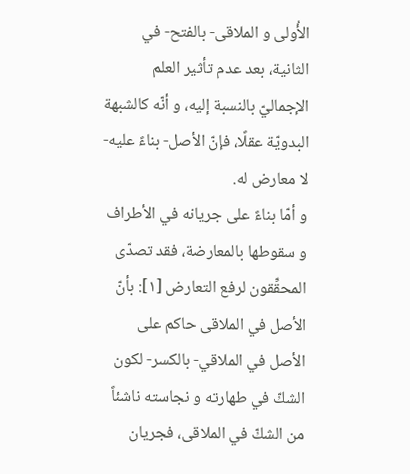الأُولى و الملاقى- بالفتح- في الثانية، بعد عدم تأثير العلم الإجماليّ بالنسبة إليه، و أنّه كالشبهة البدويّة عقلًا، فإنّ الأصل- بناءً عليه- لا معارض له.
و أمّا بناءً على جريانه في الأطراف و سقوطها بالمعارضة، فقد تصدّى المحقِّقون لرفع التعارض [١]: بأنّ الأصل في الملاقى حاكم على الأصل في الملاقي- بالكسر- لكون الشكّ في طهارته و نجاسته ناشئاً من الشكّ في الملاقى، فجريان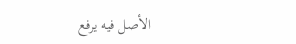الأصل فيه يرفع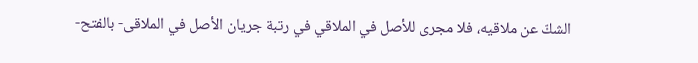الشكّ عن ملاقيه، فلا مجرى للأصل في الملاقي في رتبة جريان الأصل في الملاقى- بالفتح-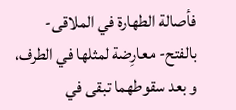فأصالة الطهارة في الملاقى- بالفتح- معارِضة لمثلها في الطرف، و بعد سقوطهما تبقى في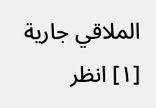الملاقي جارية
[١] انظر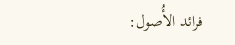فرائد الأُصول: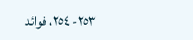٢٥٣- ٢٥٤، فوائد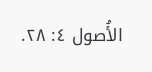الأُصول ٤: ٢٨.